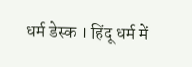धर्म डेस्क । हिंदू धर्म में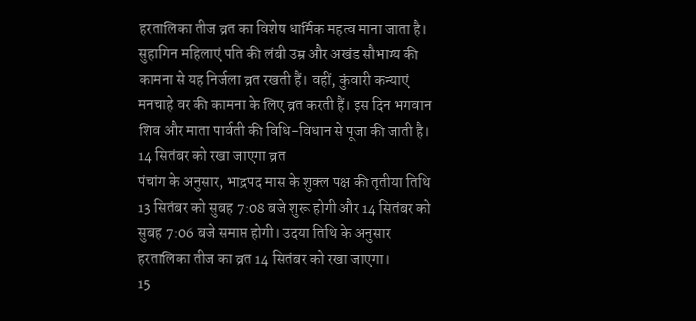हरतालिका तीज व्रत का विशेष धार्मिक महत्व माना जाता है। सुहागिन महिलाएं पति की लंबी उम्र और अखंड सौभाग्य की कामना से यह निर्जला व्रत रखती हैं। वहीं, कुंवारी कन्याएं मनचाहे वर की कामना के लिए व्रत करती हैं। इस दिन भगवान शिव और माता पार्वती की विधि-विधान से पूजा की जाती है।
14 सितंबर को रखा जाएगा व्रत
पंचांग के अनुसार, भाद्रपद मास के शुक्ल पक्ष की तृतीया तिथि 13 सितंबर को सुबह 7:08 बजे शुरू होगी और 14 सितंबर को सुबह 7:06 बजे समाप्त होगी। उदया तिथि के अनुसार हरतालिका तीज का व्रत 14 सितंबर को रखा जाएगा।
15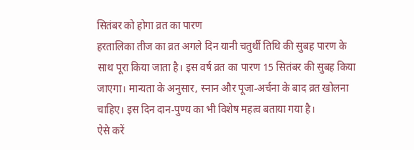सितंबर को होगा व्रत का पारण
हरतालिका तीज का व्रत अगले दिन यानी चतुर्थी तिथि की सुबह पारण के साथ पूरा किया जाता है। इस वर्ष व्रत का पारण 15 सितंबर की सुबह किया जाएगा। मान्यता के अनुसार, स्नान और पूजा-अर्चना के बाद व्रत खोलना चाहिए। इस दिन दान-पुण्य का भी विशेष महत्व बताया गया है।
ऐसे करें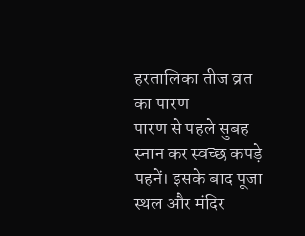हरतालिका तीज व्रत का पारण
पारण से पहले सुबह स्नान कर स्वच्छ कपड़े पहनें। इसके बाद पूजा स्थल और मंदिर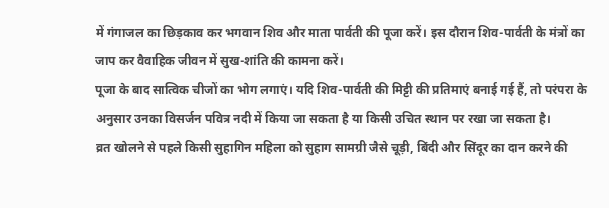में गंगाजल का छिड़काव कर भगवान शिव और माता पार्वती की पूजा करें। इस दौरान शिव-पार्वती के मंत्रों का जाप कर वैवाहिक जीवन में सुख-शांति की कामना करें।
पूजा के बाद सात्विक चीजों का भोग लगाएं। यदि शिव-पार्वती की मिट्टी की प्रतिमाएं बनाई गई हैं, तो परंपरा के अनुसार उनका विसर्जन पवित्र नदी में किया जा सकता है या किसी उचित स्थान पर रखा जा सकता है।
व्रत खोलने से पहले किसी सुहागिन महिला को सुहाग सामग्री जैसे चूड़ी, बिंदी और सिंदूर का दान करने की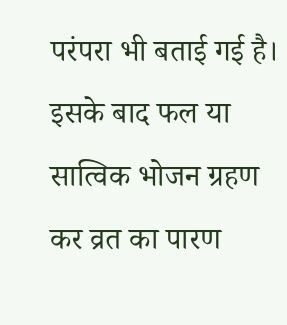परंपरा भी बताई गई है। इसके बाद फल या सात्विक भोजन ग्रहण कर व्रत का पारण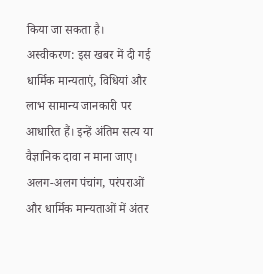किया जा सकता है।
अस्वीकरण: इस खबर में दी गई धार्मिक मान्यताएं, विधियां और लाभ सामान्य जानकारी पर आधारित हैं। इन्हें अंतिम सत्य या वैज्ञानिक दावा न माना जाए। अलग-अलग पंचांग, परंपराओं और धार्मिक मान्यताओं में अंतर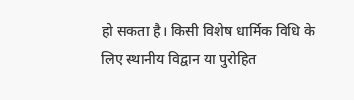हो सकता है। किसी विशेष धार्मिक विधि के लिए स्थानीय विद्वान या पुरोहित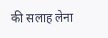की सलाह लेना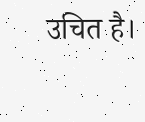उचित है।